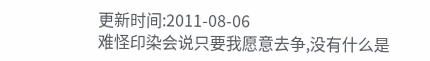更新时间:2011-08-06
难怪印染会说只要我愿意去争,没有什么是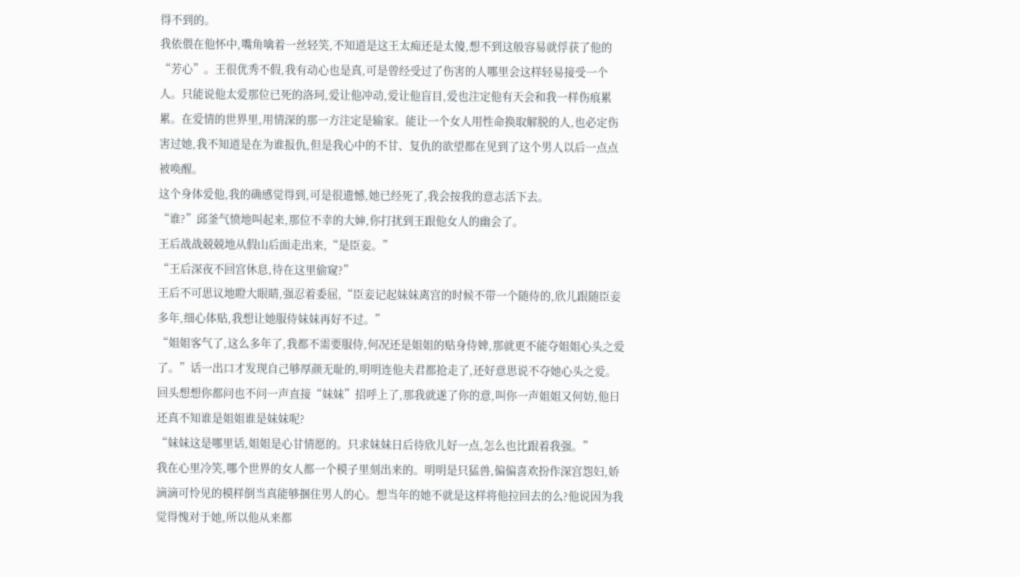得不到的。
我依偎在他怀中,嘴角噙着一丝轻笑,不知道是这王太痴还是太傻,想不到这般容易就俘获了他的“芳心”。王很优秀不假,我有动心也是真,可是曾经受过了伤害的人哪里会这样轻易接受一个人。只能说他太爱那位已死的洛珂,爱让他冲动,爱让他盲目,爱也注定他有天会和我一样伤痕累累。在爱情的世界里,用情深的那一方注定是输家。能让一个女人用性命换取解脱的人,也必定伤害过她,我不知道是在为谁报仇,但是我心中的不甘、复仇的欲望都在见到了这个男人以后一点点被唤醒。
这个身体爱他,我的确感觉得到,可是很遗憾,她已经死了,我会按我的意志活下去。
“谁?”邱釜气愤地叫起来,那位不幸的大婶,你打扰到王跟他女人的幽会了。
王后战战兢兢地从假山后面走出来,“是臣妾。”
“王后深夜不回宫休息,待在这里偷窥?”
王后不可思议地瞪大眼睛,强忍着委屈,“臣妾记起妹妹离宫的时候不带一个随侍的,欣儿跟随臣妾多年,细心体贴,我想让她服侍妹妹再好不过。”
“姐姐客气了,这么多年了,我都不需要服侍,何况还是姐姐的贴身侍婢,那就更不能夺姐姐心头之爱了。”话一出口才发现自己够厚颜无耻的,明明连他夫君都抢走了,还好意思说不夺她心头之爱。回头想想你都问也不问一声直接“妹妹”招呼上了,那我就遂了你的意,叫你一声姐姐又何妨,他日还真不知谁是姐姐谁是妹妹呢?
“妹妹这是哪里话,姐姐是心甘情愿的。只求妹妹日后待欣儿好一点,怎么也比跟着我强。”
我在心里冷笑,哪个世界的女人都一个模子里刻出来的。明明是只猛兽,偏偏喜欢扮作深宫怨妇,娇滴滴可怜见的模样倒当真能够捆住男人的心。想当年的她不就是这样将他拉回去的么?他说因为我觉得愧对于她,所以他从来都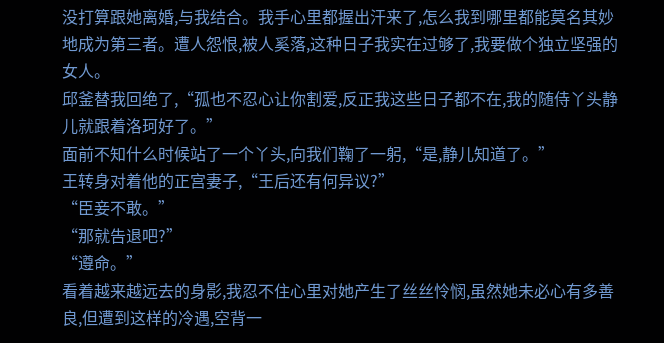没打算跟她离婚,与我结合。我手心里都握出汗来了,怎么我到哪里都能莫名其妙地成为第三者。遭人怨恨,被人奚落,这种日子我实在过够了,我要做个独立坚强的女人。
邱釜替我回绝了,“孤也不忍心让你割爱,反正我这些日子都不在,我的随侍丫头静儿就跟着洛珂好了。”
面前不知什么时候站了一个丫头,向我们鞠了一躬,“是,静儿知道了。”
王转身对着他的正宫妻子,“王后还有何异议?”
“臣妾不敢。”
“那就告退吧?”
“遵命。”
看着越来越远去的身影,我忍不住心里对她产生了丝丝怜悯,虽然她未必心有多善良,但遭到这样的冷遇,空背一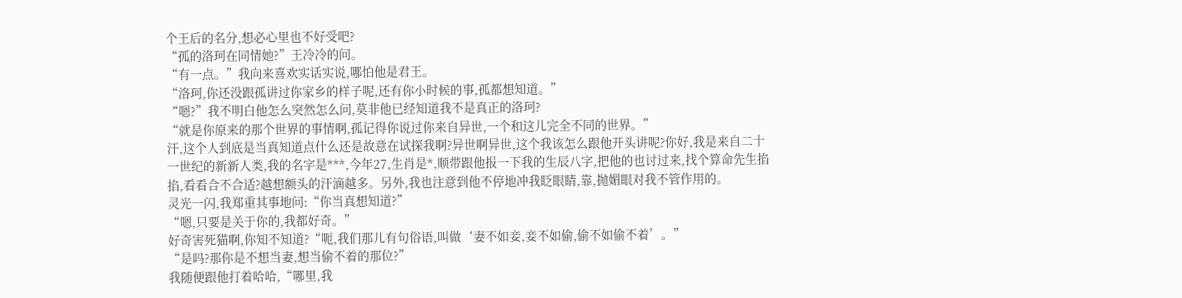个王后的名分,想必心里也不好受吧?
“孤的洛珂在同情她?”王冷冷的问。
“有一点。”我向来喜欢实话实说,哪怕他是君王。
“洛珂,你还没跟孤讲过你家乡的样子呢,还有你小时候的事,孤都想知道。”
“嗯?”我不明白他怎么突然怎么问,莫非他已经知道我不是真正的洛珂?
“就是你原来的那个世界的事情啊,孤记得你说过你来自异世,一个和这儿完全不同的世界。”
汗,这个人到底是当真知道点什么还是故意在试探我啊?异世啊异世,这个我该怎么跟他开头讲呢?你好,我是来自二十一世纪的新新人类,我的名字是***,今年27,生肖是*,顺带跟他报一下我的生辰八字,把他的也讨过来,找个算命先生掐掐,看看合不合适?越想额头的汗滴越多。另外,我也注意到他不停地冲我眨眼睛,靠,抛媚眼对我不管作用的。
灵光一闪,我郑重其事地问:“你当真想知道?”
“嗯,只要是关于你的,我都好奇。”
好奇害死猫啊,你知不知道?“呃,我们那儿有句俗语,叫做‘妻不如妾,妾不如偷,偷不如偷不着’。”
“是吗?那你是不想当妻,想当偷不着的那位?”
我随便跟他打着哈哈,“哪里,我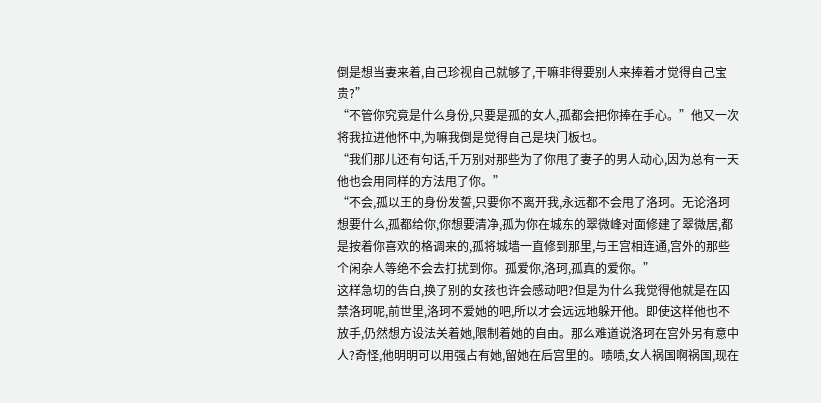倒是想当妻来着,自己珍视自己就够了,干嘛非得要别人来捧着才觉得自己宝贵?”
“不管你究竟是什么身份,只要是孤的女人,孤都会把你捧在手心。”他又一次将我拉进他怀中,为嘛我倒是觉得自己是块门板乜。
“我们那儿还有句话,千万别对那些为了你甩了妻子的男人动心,因为总有一天他也会用同样的方法甩了你。”
“不会,孤以王的身份发誓,只要你不离开我,永远都不会甩了洛珂。无论洛珂想要什么,孤都给你,你想要清净,孤为你在城东的翠微峰对面修建了翠微居,都是按着你喜欢的格调来的,孤将城墙一直修到那里,与王宫相连通,宫外的那些个闲杂人等绝不会去打扰到你。孤爱你,洛珂,孤真的爱你。”
这样急切的告白,换了别的女孩也许会感动吧?但是为什么我觉得他就是在囚禁洛珂呢,前世里,洛珂不爱她的吧,所以才会远远地躲开他。即使这样他也不放手,仍然想方设法关着她,限制着她的自由。那么难道说洛珂在宫外另有意中人?奇怪,他明明可以用强占有她,留她在后宫里的。啧啧,女人祸国啊祸国,现在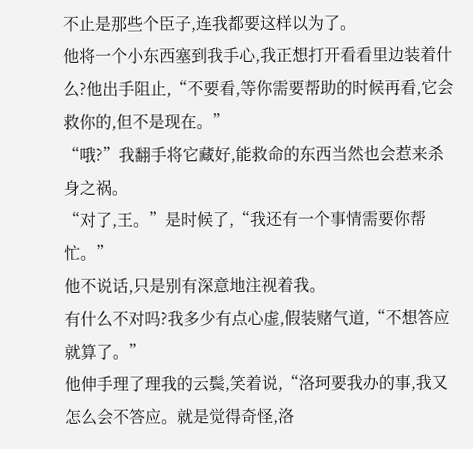不止是那些个臣子,连我都要这样以为了。
他将一个小东西塞到我手心,我正想打开看看里边装着什么?他出手阻止,“不要看,等你需要帮助的时候再看,它会救你的,但不是现在。”
“哦?”我翻手将它藏好,能救命的东西当然也会惹来杀身之祸。
“对了,王。”是时候了,“我还有一个事情需要你帮忙。”
他不说话,只是别有深意地注视着我。
有什么不对吗?我多少有点心虚,假装赌气道,“不想答应就算了。”
他伸手理了理我的云鬓,笑着说,“洛珂要我办的事,我又怎么会不答应。就是觉得奇怪,洛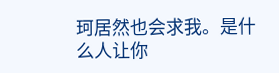珂居然也会求我。是什么人让你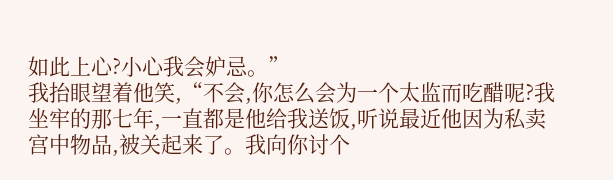如此上心?小心我会妒忌。”
我抬眼望着他笑,“不会,你怎么会为一个太监而吃醋呢?我坐牢的那七年,一直都是他给我送饭,听说最近他因为私卖宫中物品,被关起来了。我向你讨个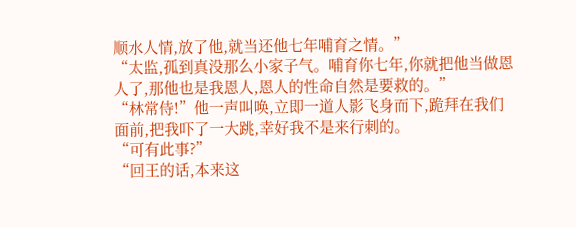顺水人情,放了他,就当还他七年哺育之情。”
“太监,孤到真没那么小家子气。哺育你七年,你就把他当做恩人了,那他也是我恩人,恩人的性命自然是要救的。”
“林常侍!”他一声叫唤,立即一道人影飞身而下,跪拜在我们面前,把我吓了一大跳,幸好我不是来行刺的。
“可有此事?”
“回王的话,本来这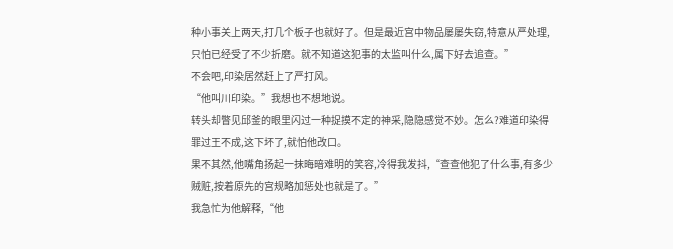种小事关上两天,打几个板子也就好了。但是最近宫中物品屡屡失窃,特意从严处理,只怕已经受了不少折磨。就不知道这犯事的太监叫什么,属下好去追查。”
不会吧,印染居然赶上了严打风。
“他叫川印染。”我想也不想地说。
转头却瞥见邱釜的眼里闪过一种捉摸不定的神采,隐隐感觉不妙。怎么?难道印染得罪过王不成,这下坏了,就怕他改口。
果不其然,他嘴角扬起一抹晦暗难明的笑容,冷得我发抖,“查查他犯了什么事,有多少贼赃,按着原先的宫规略加惩处也就是了。”
我急忙为他解释,“他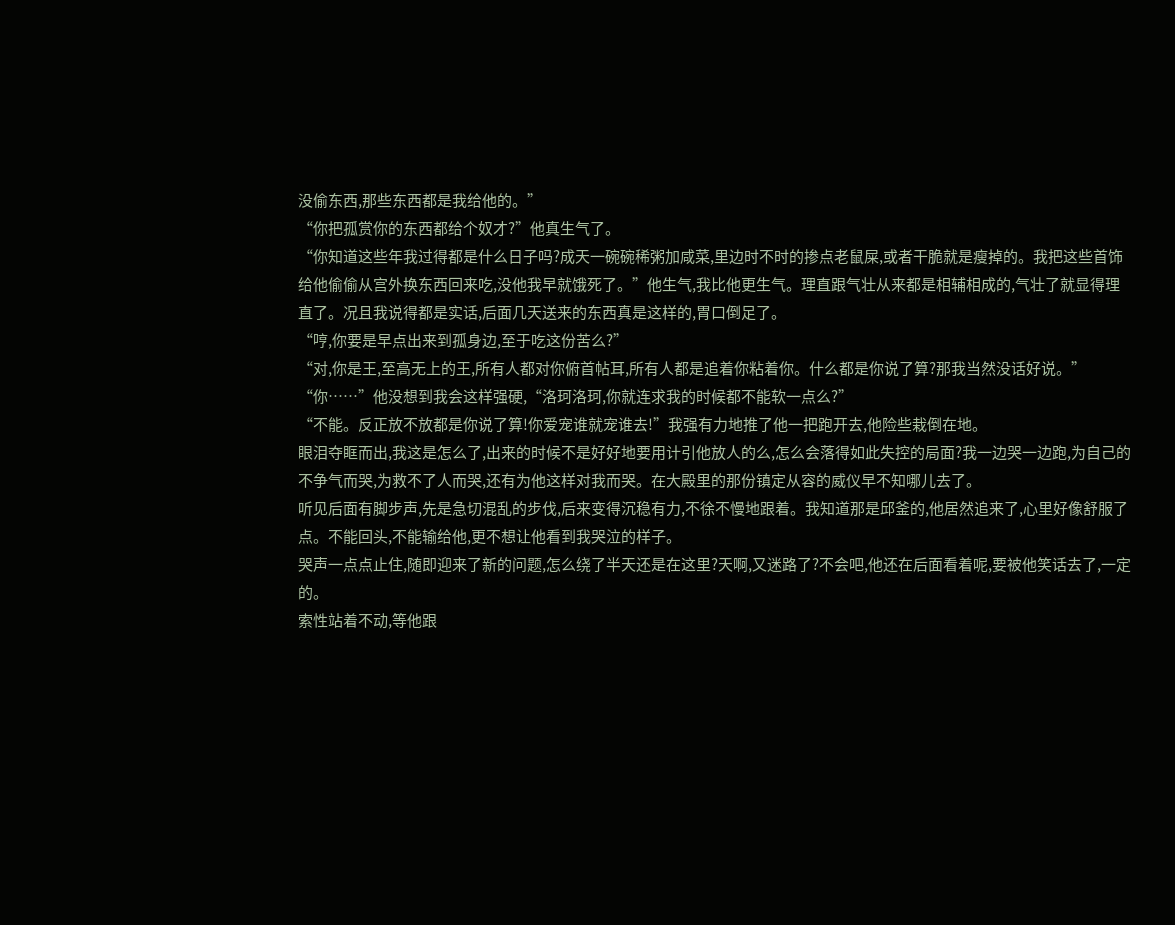没偷东西,那些东西都是我给他的。”
“你把孤赏你的东西都给个奴才?”他真生气了。
“你知道这些年我过得都是什么日子吗?成天一碗碗稀粥加咸菜,里边时不时的掺点老鼠屎,或者干脆就是瘦掉的。我把这些首饰给他偷偷从宫外换东西回来吃,没他我早就饿死了。”他生气,我比他更生气。理直跟气壮从来都是相辅相成的,气壮了就显得理直了。况且我说得都是实话,后面几天送来的东西真是这样的,胃口倒足了。
“哼,你要是早点出来到孤身边,至于吃这份苦么?”
“对,你是王,至高无上的王,所有人都对你俯首帖耳,所有人都是追着你粘着你。什么都是你说了算?那我当然没话好说。”
“你……”他没想到我会这样强硬,“洛珂洛珂,你就连求我的时候都不能软一点么?”
“不能。反正放不放都是你说了算!你爱宠谁就宠谁去!”我强有力地推了他一把跑开去,他险些栽倒在地。
眼泪夺眶而出,我这是怎么了,出来的时候不是好好地要用计引他放人的么,怎么会落得如此失控的局面?我一边哭一边跑,为自己的不争气而哭,为救不了人而哭,还有为他这样对我而哭。在大殿里的那份镇定从容的威仪早不知哪儿去了。
听见后面有脚步声,先是急切混乱的步伐,后来变得沉稳有力,不徐不慢地跟着。我知道那是邱釜的,他居然追来了,心里好像舒服了点。不能回头,不能输给他,更不想让他看到我哭泣的样子。
哭声一点点止住,随即迎来了新的问题,怎么绕了半天还是在这里?天啊,又迷路了?不会吧,他还在后面看着呢,要被他笑话去了,一定的。
索性站着不动,等他跟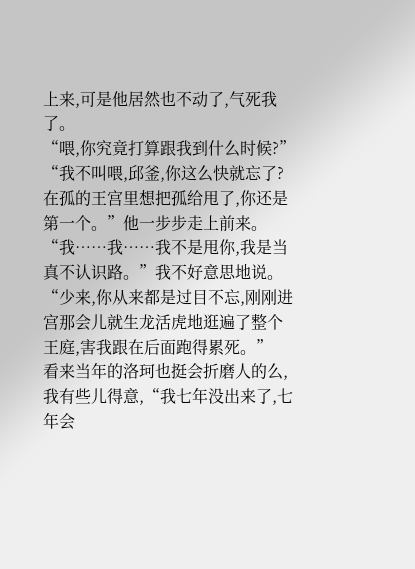上来,可是他居然也不动了,气死我了。
“喂,你究竟打算跟我到什么时候?”
“我不叫喂,邱釜,你这么快就忘了?在孤的王宫里想把孤给甩了,你还是第一个。”他一步步走上前来。
“我……我……我不是甩你,我是当真不认识路。”我不好意思地说。
“少来,你从来都是过目不忘,刚刚进宫那会儿就生龙活虎地逛遍了整个王庭,害我跟在后面跑得累死。”
看来当年的洛珂也挺会折磨人的么,我有些儿得意,“我七年没出来了,七年会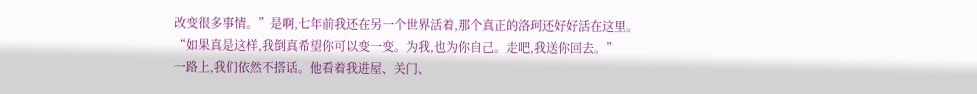改变很多事情。”是啊,七年前我还在另一个世界活着,那个真正的洛珂还好好活在这里。
“如果真是这样,我倒真希望你可以变一变。为我,也为你自己。走吧,我送你回去。”
一路上,我们依然不搭话。他看着我进屋、关门、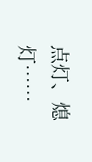点灯、熄灯……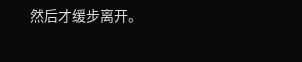然后才缓步离开。